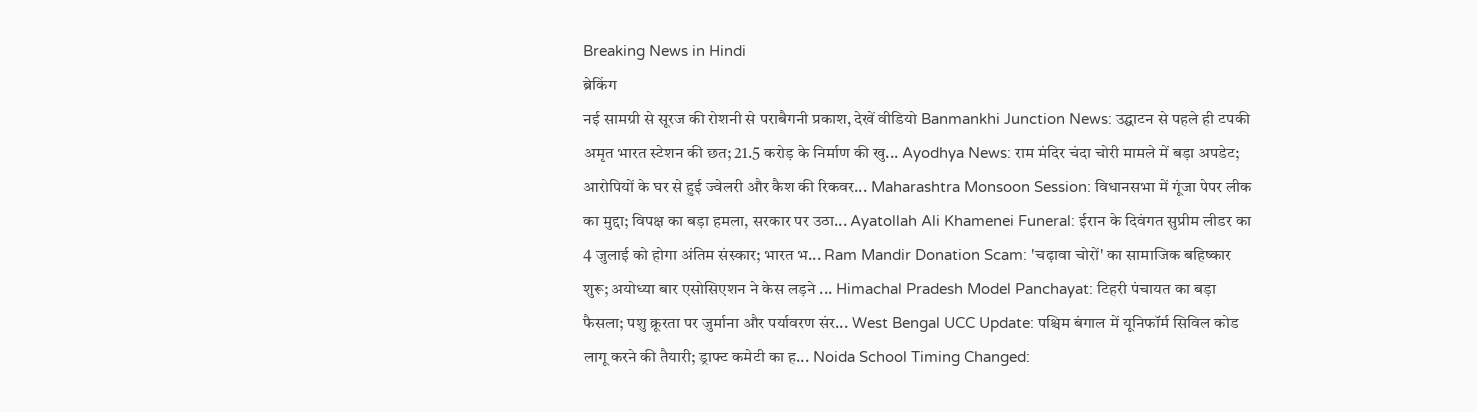Breaking News in Hindi
ब्रेकिंग
नई सामग्री से सूरज की रोशनी से पराबैगनी प्रकाश, देखें वीडियो Banmankhi Junction News: उद्घाटन से पहले ही टपकी अमृत भारत स्टेशन की छत; 21.5 करोड़ के निर्माण की खु... Ayodhya News: राम मंदिर चंदा चोरी मामले में बड़ा अपडेट; आरोपियों के घर से हुई ज्वेलरी और कैश की रिकवर... Maharashtra Monsoon Session: विधानसभा में गूंजा पेपर लीक का मुद्दा; विपक्ष का बड़ा हमला, सरकार पर उठा... Ayatollah Ali Khamenei Funeral: ईरान के दिवंगत सुप्रीम लीडर का 4 जुलाई को होगा अंतिम संस्कार; भारत भ... Ram Mandir Donation Scam: 'चढ़ावा चोरों' का सामाजिक बहिष्कार शुरू; अयोध्या बार एसोसिएशन ने केस लड़ने ... Himachal Pradesh Model Panchayat: टिहरी पंचायत का बड़ा फैसला; पशु क्रूरता पर जुर्माना और पर्यावरण संर... West Bengal UCC Update: पश्चिम बंगाल में यूनिफॉर्म सिविल कोड लागू करने की तैयारी; ड्राफ्ट कमेटी का ह... Noida School Timing Changed: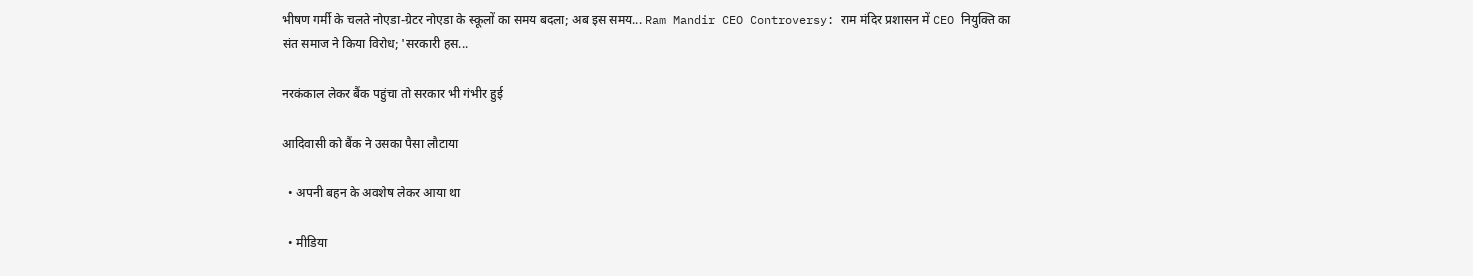भीषण गर्मी के चलते नोएडा-ग्रेटर नोएडा के स्कूलों का समय बदला; अब इस समय... Ram Mandir CEO Controversy: राम मंदिर प्रशासन में CEO नियुक्ति का संत समाज ने किया विरोध; 'सरकारी हस...

नरकंकाल लेकर बैंक पहुंचा तो सरकार भी गंभीर हुई

आदिवासी को बैंक ने उसका पैसा लौटाया

  • अपनी बहन के अवशेष लेकर आया था

  • मीडिया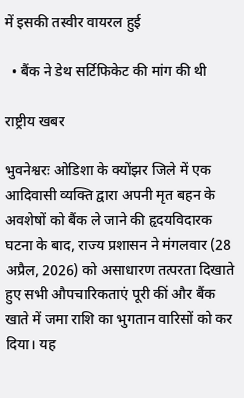में इसकी तस्वीर वायरल हुई

  • बैंक ने डेथ सर्टिफिकेट की मांग की थी

राष्ट्रीय खबर

भुवनेश्वरः ओडिशा के क्योंझर जिले में एक आदिवासी व्यक्ति द्वारा अपनी मृत बहन के अवशेषों को बैंक ले जाने की हृदयविदारक घटना के बाद, राज्य प्रशासन ने मंगलवार (28 अप्रैल, 2026) को असाधारण तत्परता दिखाते हुए सभी औपचारिकताएं पूरी कीं और बैंक खाते में जमा राशि का भुगतान वारिसों को कर दिया। यह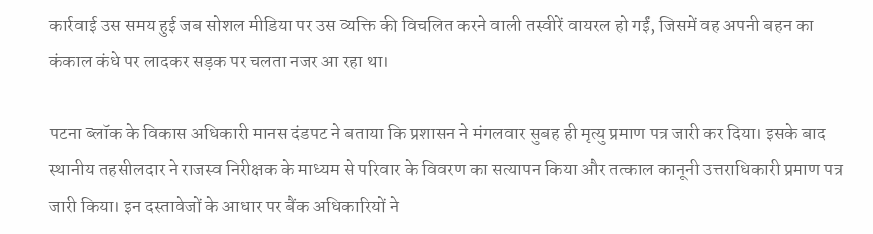कार्रवाई उस समय हुई जब सोशल मीडिया पर उस व्यक्ति की विचलित करने वाली तस्वीरें वायरल हो गईं, जिसमें वह अपनी बहन का कंकाल कंधे पर लादकर सड़क पर चलता नजर आ रहा था।

पटना ब्लॉक के विकास अधिकारी मानस दंडपट ने बताया कि प्रशासन ने मंगलवार सुबह ही मृत्यु प्रमाण पत्र जारी कर दिया। इसके बाद स्थानीय तहसीलदार ने राजस्व निरीक्षक के माध्यम से परिवार के विवरण का सत्यापन किया और तत्काल कानूनी उत्तराधिकारी प्रमाण पत्र जारी किया। इन दस्तावेजों के आधार पर बैंक अधिकारियों ने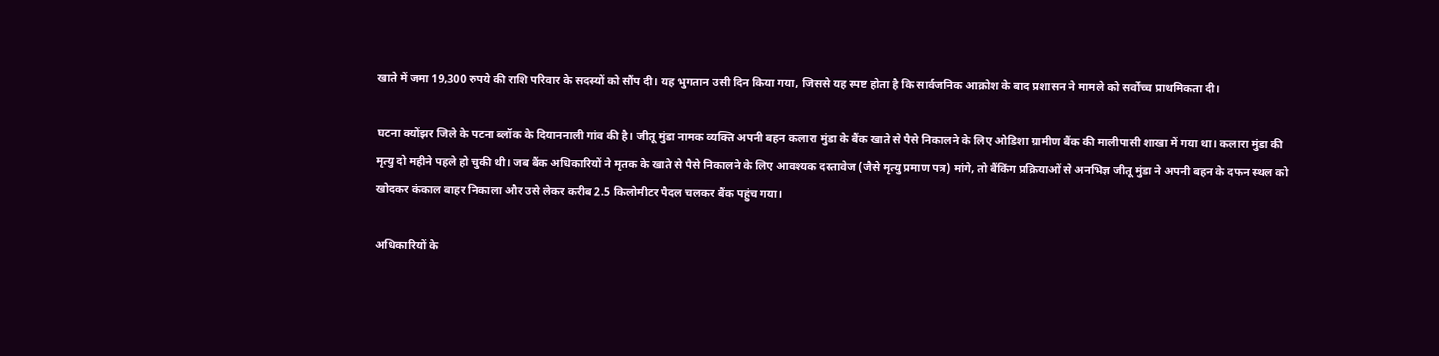खाते में जमा 19,300 रुपये की राशि परिवार के सदस्यों को सौंप दी। यह भुगतान उसी दिन किया गया, जिससे यह स्पष्ट होता है कि सार्वजनिक आक्रोश के बाद प्रशासन ने मामले को सर्वोच्च प्राथमिकता दी।

घटना क्योंझर जिले के पटना ब्लॉक के दियाननाली गांव की है। जीतू मुंडा नामक व्यक्ति अपनी बहन कलारा मुंडा के बैंक खाते से पैसे निकालने के लिए ओडिशा ग्रामीण बैंक की मालीपासी शाखा में गया था। कलारा मुंडा की मृत्यु दो महीने पहले हो चुकी थी। जब बैंक अधिकारियों ने मृतक के खाते से पैसे निकालने के लिए आवश्यक दस्तावेज (जैसे मृत्यु प्रमाण पत्र) मांगे, तो बैंकिंग प्रक्रियाओं से अनभिज्ञ जीतू मुंडा ने अपनी बहन के दफन स्थल को खोदकर कंकाल बाहर निकाला और उसे लेकर करीब 2.5 किलोमीटर पैदल चलकर बैंक पहुंच गया।

अधिकारियों के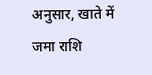अनुसार, खाते में जमा राशि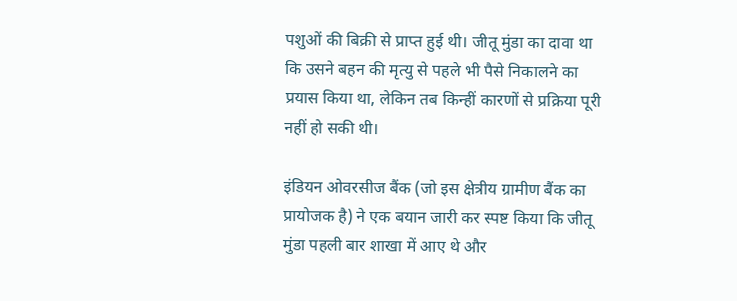पशुओं की बिक्री से प्राप्त हुई थी। जीतू मुंडा का दावा था कि उसने बहन की मृत्यु से पहले भी पैसे निकालने का प्रयास किया था, लेकिन तब किन्हीं कारणों से प्रक्रिया पूरी नहीं हो सकी थी।

इंडियन ओवरसीज बैंक (जो इस क्षेत्रीय ग्रामीण बैंक का प्रायोजक है) ने एक बयान जारी कर स्पष्ट किया कि जीतू मुंडा पहली बार शाखा में आए थे और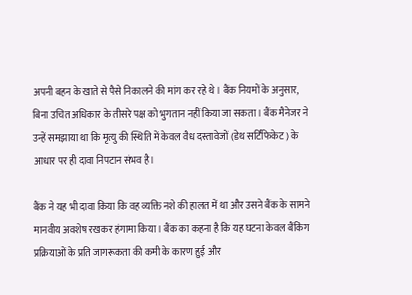अपनी बहन के खाते से पैसे निकालने की मांग कर रहे थे। बैंक नियमों के अनुसार, बिना उचित अधिकार के तीसरे पक्ष को भुगतान नहीं किया जा सकता। बैंक मैनेजर ने उन्हें समझाया था कि मृत्यु की स्थिति में केवल वैध दस्तावेजों (डेथ सर्टिफिकेट) के आधार पर ही दावा निपटान संभव है।

बैंक ने यह भी दावा किया कि वह व्यक्ति नशे की हालत में था और उसने बैंक के सामने मानवीय अवशेष रखकर हंगामा किया। बैंक का कहना है कि यह घटना केवल बैंकिंग प्रक्रियाओं के प्रति जागरूकता की कमी के कारण हुई और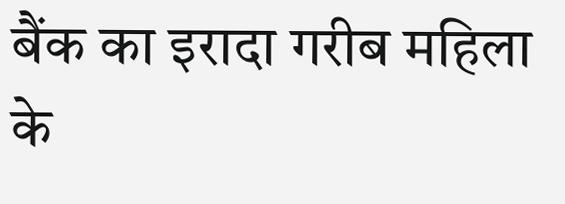बैंक का इरादा गरीब महिला के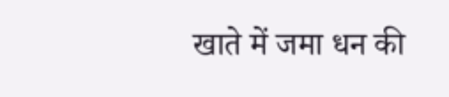खाते में जमा धन की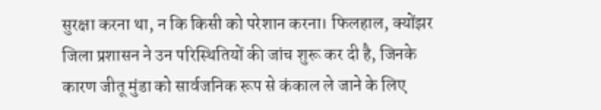सुरक्षा करना था, न कि किसी को परेशान करना। फिलहाल, क्योंझर जिला प्रशासन ने उन परिस्थितियों की जांच शुरू कर दी है, जिनके कारण जीतू मुंडा को सार्वजनिक रूप से कंकाल ले जाने के लिए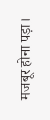मजबूर होना पड़ा।